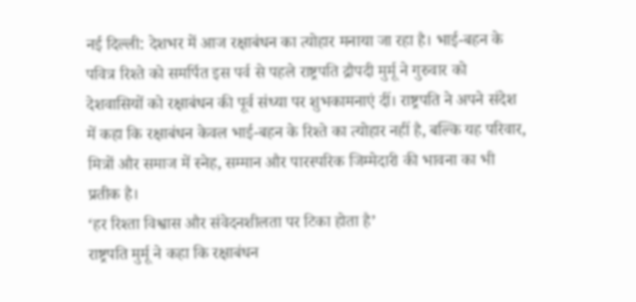नई दिल्ली: देशभर में आज रक्षाबंधन का त्योहार मनाया जा रहा है। भाई-बहन के पवित्र रिश्ते को समर्पित इस पर्व से पहले राष्ट्रपति द्रौपदी मुर्मू ने गुरुवार को देशवासियों को रक्षाबंधन की पूर्व संध्या पर शुभकामनाएं दीं। राष्ट्रपति ने अपने संदेश में कहा कि रक्षाबंधन केवल भाई-बहन के रिश्ते का त्योहार नहीं है, बल्कि यह परिवार, मित्रों और समाज में स्नेह, सम्मान और पारस्परिक जिम्मेदारी की भावना का भी प्रतीक है।
‘हर रिश्ता विश्वास और संवेदनशीलता पर टिका होता है’
राष्ट्रपति मुर्मू ने कहा कि रक्षाबंधन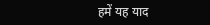हमें यह याद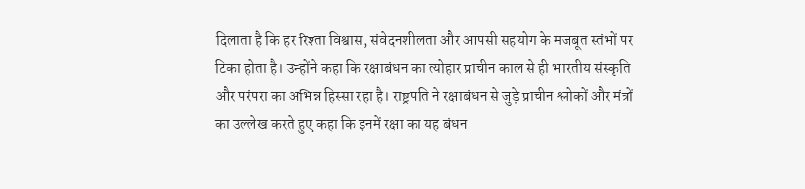दिलाता है कि हर रिश्ता विश्वास, संवेदनशीलता और आपसी सहयोग के मजबूत स्तंभों पर टिका होता है। उन्होंने कहा कि रक्षाबंधन का त्योहार प्राचीन काल से ही भारतीय संस्कृति और परंपरा का अभिन्न हिस्सा रहा है। राष्ट्रपति ने रक्षाबंधन से जुड़े प्राचीन श्लोकों और मंत्रों का उल्लेख करते हुए कहा कि इनमें रक्षा का यह बंधन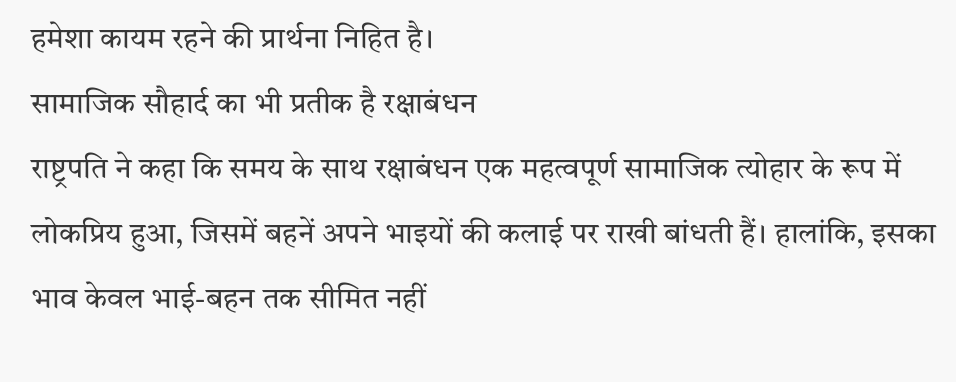हमेशा कायम रहने की प्रार्थना निहित है।
सामाजिक सौहार्द का भी प्रतीक है रक्षाबंधन
राष्ट्रपति ने कहा कि समय के साथ रक्षाबंधन एक महत्वपूर्ण सामाजिक त्योहार के रूप में लोकप्रिय हुआ, जिसमें बहनें अपने भाइयों की कलाई पर राखी बांधती हैं। हालांकि, इसका भाव केवल भाई-बहन तक सीमित नहीं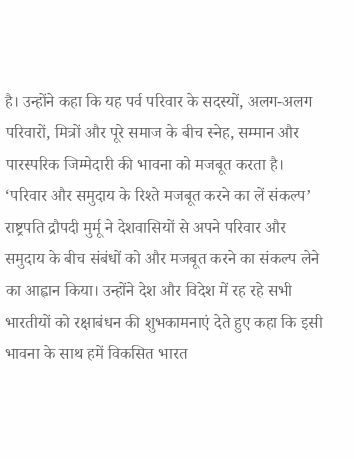है। उन्होंने कहा कि यह पर्व परिवार के सदस्यों, अलग-अलग परिवारों, मित्रों और पूरे समाज के बीच स्नेह, सम्मान और पारस्परिक जिम्मेदारी की भावना को मजबूत करता है।
‘परिवार और समुदाय के रिश्ते मजबूत करने का लें संकल्प’
राष्ट्रपति द्रौपदी मुर्मू ने देशवासियों से अपने परिवार और समुदाय के बीच संबंधों को और मजबूत करने का संकल्प लेने का आह्वान किया। उन्होंने देश और विदेश में रह रहे सभी भारतीयों को रक्षाबंधन की शुभकामनाएं देते हुए कहा कि इसी भावना के साथ हमें विकसित भारत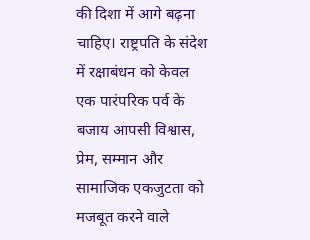की दिशा में आगे बढ़ना चाहिए। राष्ट्रपति के संदेश में रक्षाबंधन को केवल एक पारंपरिक पर्व के बजाय आपसी विश्वास, प्रेम, सम्मान और सामाजिक एकजुटता को मजबूत करने वाले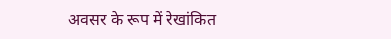अवसर के रूप में रेखांकित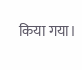किया गया।